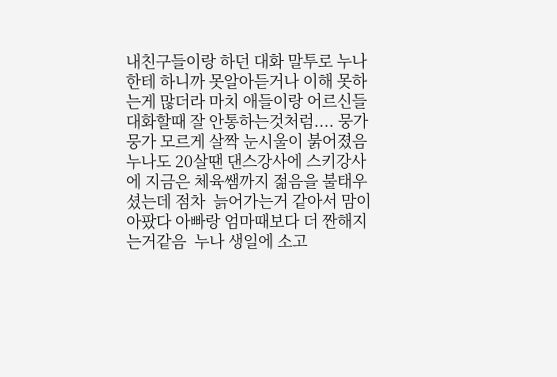내친구들이랑 하던 대화 말투로 누나한테 하니까 못알아듣거나 이해 못하는게 많더라 마치 애들이랑 어르신들 대화할때 잘 안통하는것처럼.... 뭉가뭉가 모르게 살짝 눈시울이 붉어졌음 누나도 20살땐 댄스강사에 스키강사에 지금은 체육쌤까지 젊음을 불태우셨는데 점차  늙어가는거 같아서 맘이 아팠다 아빠랑 엄마때보다 더 짠해지는거같음  누나 생일에 소고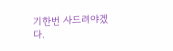기한번 사드려야겠다.